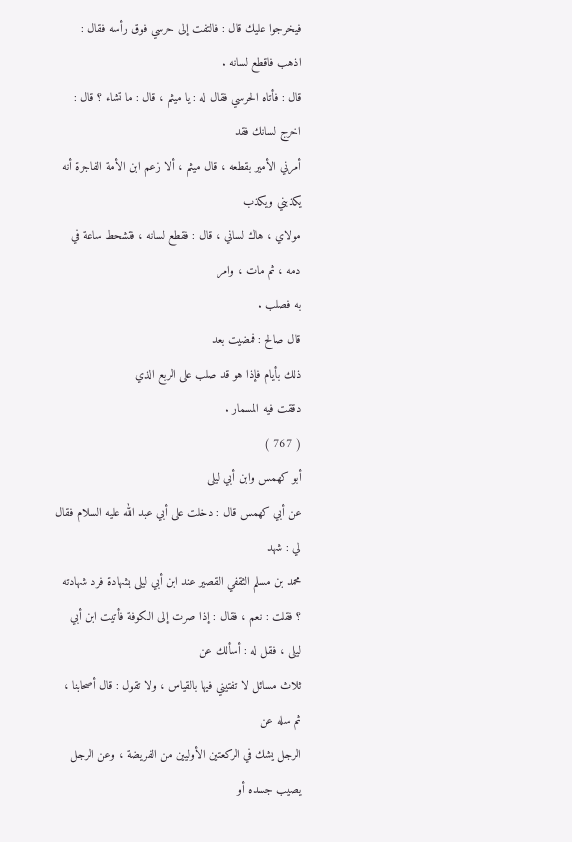فيخرجوا عليك قال : فالتفت إلى حرسي فوق رأسه فقال : اذهب فاقطع لسانه .
قال : فأتاه الحرسي فقال له : يا ميثم ، قال : ما تشاء ؟ قال : اخرج لسانك فقد
أمرني الأمير بقطعه ، قال ميثم ، ألا زعم ابن الأمة الفاجرة أنه يكذبني ويكذب
مولاي ، هاك لساني ، قال : فقطع لسانه ، فتشحط ساعة في دمه ، ثم مات ، وامر
به فصلب .
قال صالح : فمضيت بعد
ذلك بأيام فإذا هو قد صلب على الربع الذي
دققت فيه المسمار .
( 767 )
أبو كهمس وابن أبي ليلى
عن أبي كهمس قال : دخلت على أبي عبد الله عليه السلام فقال لي : شهد
محمد بن مسلم الثقفي القصير عند ابن أبي ليلى بشهادة فرد شهادته ؟ فقلت : نعم ، فقال : إذا صرت إلى الكوفة فأتيت ابن أبي ليلى ، فقل له : أسألك عن
ثلاث مسائل لا تفتيني فيها بالقياس ، ولا تقول : قال أصحابنا ، ثم سله عن
الرجل يشك في الركعتين الأوليين من الفريضة ، وعن الرجل يصيب جسده أو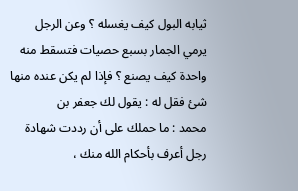ثيابه البول كيف يغسله ؟ وعن الرجل يرمي الجمار بسبع حصيات فتسقط منه
واحدة كيف يصنع ؟ فإذا لم يكن عنده منها شئ فقل له : يقول لك جعفر بن
محمد : ما حملك على أن رددت شهادة رجل أعرف بأحكام الله منك ،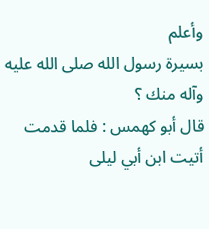وأعلم
بسيرة رسول الله صلى الله عليه وآله منك ؟
قال أبو كهمس : فلما قدمت أتيت ابن أبي ليلى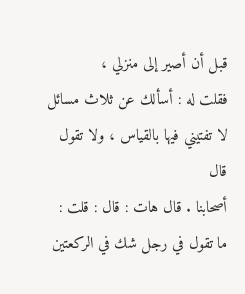قبل أن أصير إلى منزلي ،
فقلت له : أسألك عن ثلاث مسائل لا تفتيني فيها بالقياس ، ولا تقول قال
أصحابنا . قال هات : قال : قلت : ما تقول في رجل شك في الركعتين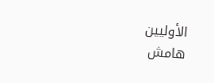الأوليين
هامش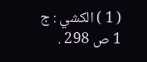( 1 ) الكشي : ج 1 ص 298 .